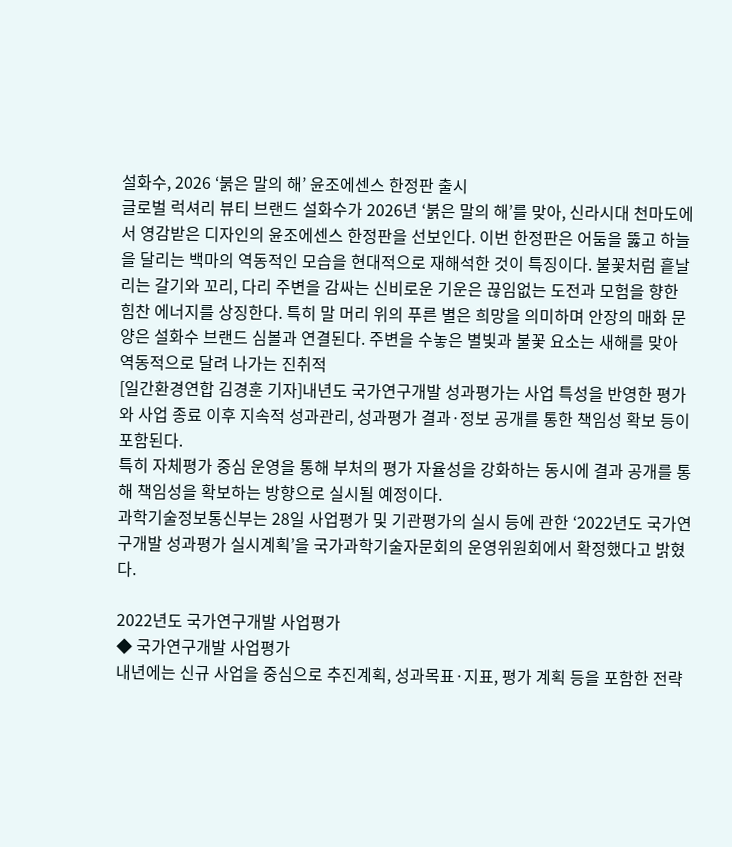설화수, 2026 ‘붉은 말의 해’ 윤조에센스 한정판 출시
글로벌 럭셔리 뷰티 브랜드 설화수가 2026년 ‘붉은 말의 해’를 맞아, 신라시대 천마도에서 영감받은 디자인의 윤조에센스 한정판을 선보인다. 이번 한정판은 어둠을 뚫고 하늘을 달리는 백마의 역동적인 모습을 현대적으로 재해석한 것이 특징이다. 불꽃처럼 흩날리는 갈기와 꼬리, 다리 주변을 감싸는 신비로운 기운은 끊임없는 도전과 모험을 향한 힘찬 에너지를 상징한다. 특히 말 머리 위의 푸른 별은 희망을 의미하며 안장의 매화 문양은 설화수 브랜드 심볼과 연결된다. 주변을 수놓은 별빛과 불꽃 요소는 새해를 맞아 역동적으로 달려 나가는 진취적
[일간환경연합 김경훈 기자]내년도 국가연구개발 성과평가는 사업 특성을 반영한 평가와 사업 종료 이후 지속적 성과관리, 성과평가 결과·정보 공개를 통한 책임성 확보 등이 포함된다.
특히 자체평가 중심 운영을 통해 부처의 평가 자율성을 강화하는 동시에 결과 공개를 통해 책임성을 확보하는 방향으로 실시될 예정이다.
과학기술정보통신부는 28일 사업평가 및 기관평가의 실시 등에 관한 ‘2022년도 국가연구개발 성과평가 실시계획’을 국가과학기술자문회의 운영위원회에서 확정했다고 밝혔다.

2022년도 국가연구개발 사업평가
◆ 국가연구개발 사업평가
내년에는 신규 사업을 중심으로 추진계획, 성과목표·지표, 평가 계획 등을 포함한 전략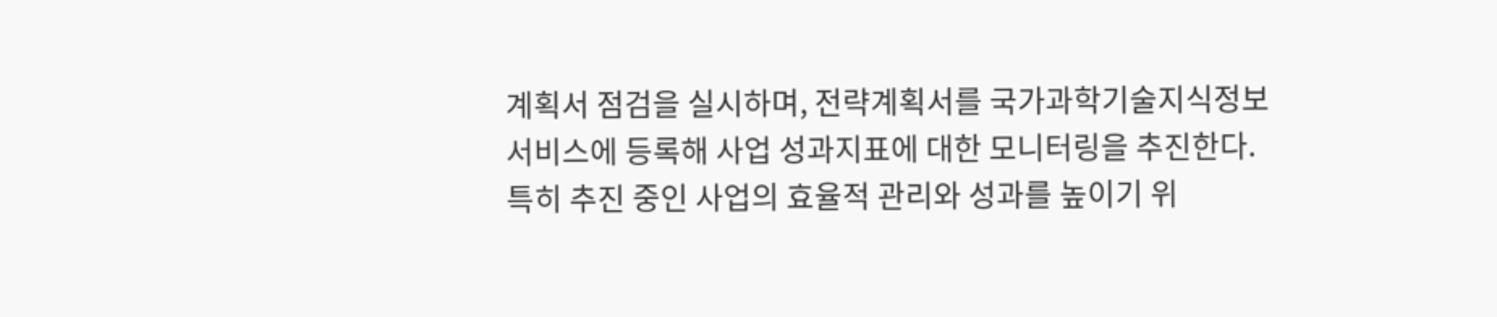계획서 점검을 실시하며, 전략계획서를 국가과학기술지식정보서비스에 등록해 사업 성과지표에 대한 모니터링을 추진한다.
특히 추진 중인 사업의 효율적 관리와 성과를 높이기 위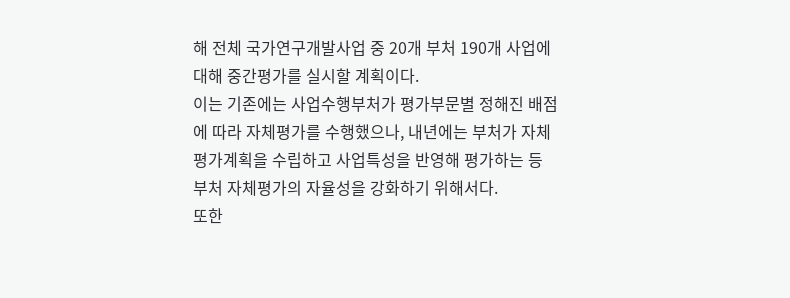해 전체 국가연구개발사업 중 20개 부처 190개 사업에 대해 중간평가를 실시할 계획이다.
이는 기존에는 사업수행부처가 평가부문별 정해진 배점에 따라 자체평가를 수행했으나, 내년에는 부처가 자체평가계획을 수립하고 사업특성을 반영해 평가하는 등 부처 자체평가의 자율성을 강화하기 위해서다.
또한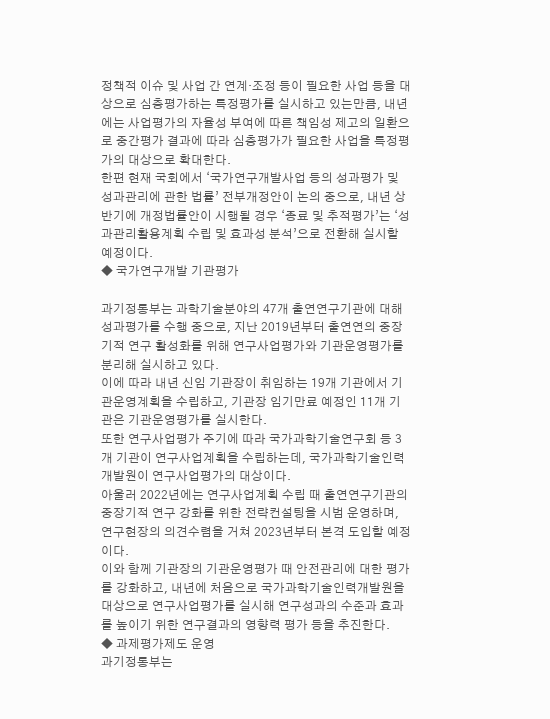정책적 이슈 및 사업 간 연계·조정 등이 필요한 사업 등을 대상으로 심층평가하는 특정평가를 실시하고 있는만큼, 내년에는 사업평가의 자율성 부여에 따른 책임성 제고의 일환으로 중간평가 결과에 따라 심층평가가 필요한 사업을 특정평가의 대상으로 확대한다.
한편 현재 국회에서 ‘국가연구개발사업 등의 성과평가 및 성과관리에 관한 법률’ 전부개정안이 논의 중으로, 내년 상반기에 개정법률안이 시행될 경우 ‘종료 및 추적평가’는 ‘성과관리활용계획 수립 및 효과성 분석’으로 전환해 실시할 예정이다.
◆ 국가연구개발 기관평가

과기정통부는 과학기술분야의 47개 출연연구기관에 대해 성과평가를 수행 중으로, 지난 2019년부터 출연연의 중장기적 연구 활성화를 위해 연구사업평가와 기관운영평가를 분리해 실시하고 있다.
이에 따라 내년 신임 기관장이 취임하는 19개 기관에서 기관운영계획을 수립하고, 기관장 임기만료 예정인 11개 기관은 기관운영평가를 실시한다.
또한 연구사업평가 주기에 따라 국가과학기술연구회 등 3개 기관이 연구사업계획을 수립하는데, 국가과학기술인력개발원이 연구사업평가의 대상이다.
아울러 2022년에는 연구사업계획 수립 때 출연연구기관의 중장기적 연구 강화를 위한 전략컨설팅을 시범 운영하며, 연구현장의 의견수렴을 거쳐 2023년부터 본격 도입할 예정이다.
이와 함께 기관장의 기관운영평가 때 안전관리에 대한 평가를 강화하고, 내년에 처음으로 국가과학기술인력개발원을 대상으로 연구사업평가를 실시해 연구성과의 수준과 효과를 높이기 위한 연구결과의 영향력 평가 등을 추진한다.
◆ 과제평가제도 운영
과기정통부는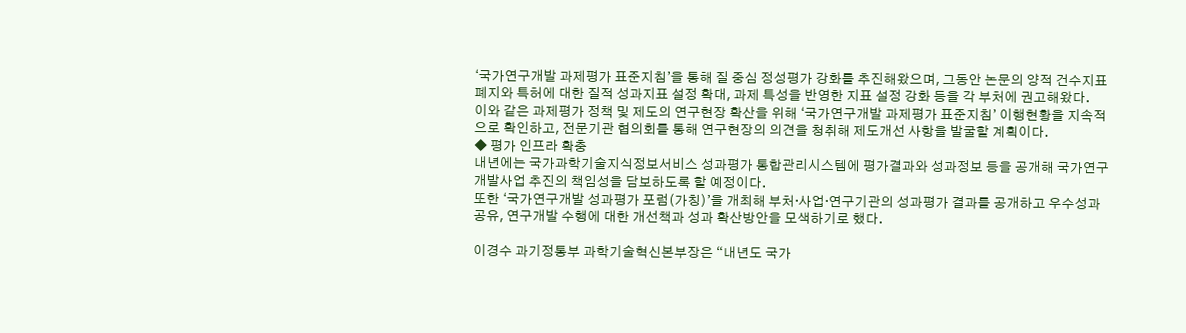‘국가연구개발 과제평가 표준지침’을 통해 질 중심 정성평가 강화를 추진해왔으며, 그동안 논문의 양적 건수지표 폐지와 특허에 대한 질적 성과지표 설정 확대, 과제 특성을 반영한 지표 설정 강화 등을 각 부처에 권고해왔다.
이와 같은 과제평가 정책 및 제도의 연구현장 확산을 위해 ‘국가연구개발 과제평가 표준지침’ 이행현황을 지속적으로 확인하고, 전문기관 협의회를 통해 연구현장의 의견을 청취해 제도개선 사항을 발굴할 계획이다.
◆ 평가 인프라 확충
내년에는 국가과학기술지식정보서비스 성과평가 통합관리시스템에 평가결과와 성과정보 등을 공개해 국가연구개발사업 추진의 책임성을 담보하도록 할 예정이다.
또한 ‘국가연구개발 성과평가 포럼(가칭)’을 개최해 부처·사업·연구기관의 성과평가 결과를 공개하고 우수성과 공유, 연구개발 수행에 대한 개선책과 성과 확산방안을 모색하기로 했다.

이경수 과기정통부 과학기술혁신본부장은 “내년도 국가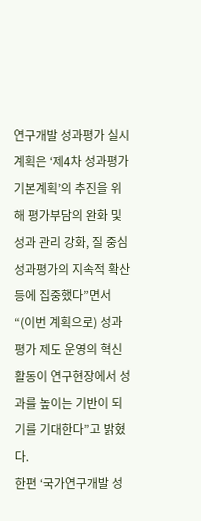연구개발 성과평가 실시계획은 ‘제4차 성과평가 기본계획’의 추진을 위해 평가부담의 완화 및 성과 관리 강화, 질 중심 성과평가의 지속적 확산 등에 집중했다”면서 “(이번 계획으로) 성과평가 제도 운영의 혁신활동이 연구현장에서 성과를 높이는 기반이 되기를 기대한다”고 밝혔다.
한편 ‘국가연구개발 성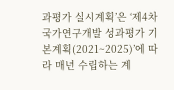과평가 실시계획’은 ‘제4차 국가연구개발 성과평가 기본계획(2021~2025)’에 따라 매년 수립하는 계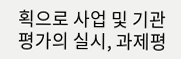획으로 사업 및 기관평가의 실시, 과제평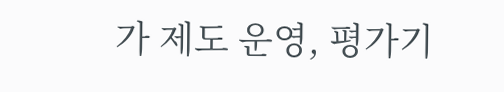가 제도 운영, 평가기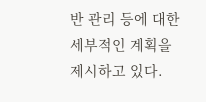반 관리 등에 대한 세부적인 계획을 제시하고 있다.